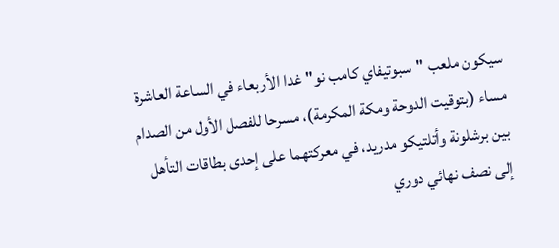سيكون ملعب "سبوتيفاي كامب نو" غدا الأربعاء في الساعة العاشرة مساء (بتوقيت الدوحة ومكة المكرمة)، مسرحا للفصل الأول من الصدام بين برشلونة وأتلتيكو مدريد، في معركتهما على إحدى بطاقات التأهل إلى نصف نهائي دوري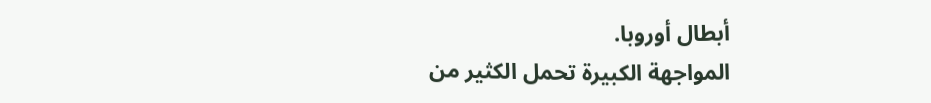أبطال أوروبا.
المواجهة الكبيرة تحمل الكثير من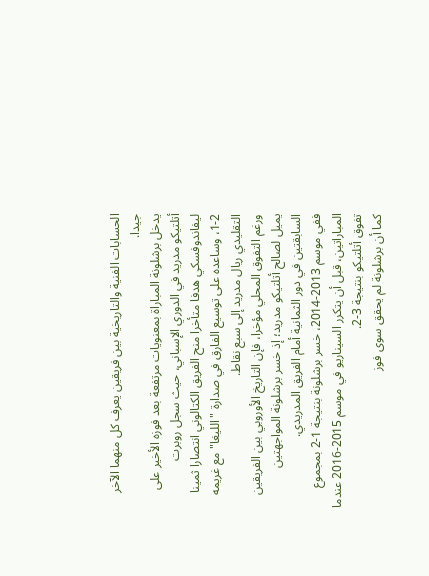الحسابات الفنية والتاريخية بين فريقين يعرف كل منهما الآخر جيدا.
يدخل برشلونة المباراة بمعنويات مرتفعة بعد فوزه الأخير على أتلتيكو مدريد في الدوري الإسباني، حيث سجل روبرت ليفاندوفسكي هدفا متأخرا منح الفريق الكتالوني انتصارا ثمينا 2-1، وساعده على توسيع الفارق في صدارة "الليغا" مع غريمه التقليدي ريال مدريد إلى سبع نقاط.
ورغم التفوق المحلي مؤخرا، فإن التاريخ الأوروبي بين الفريقين يميل لصالح أتلتيكو مدريد؛ إذ خسر برشلونة المواجهتين السابقتين في دور الثمانية أمام الفريق المدريدي.
ففي موسم 2013-2014، خسر برشلونة بنتيجة 1-2 بمجموع المباراتين، قبل أن يتكرر السيناريو في موسم 2015-2016 عندما تفوق أتلتيكو بنتيجة 3-2.
كما أن برشلونة لم يحقق سوى فوز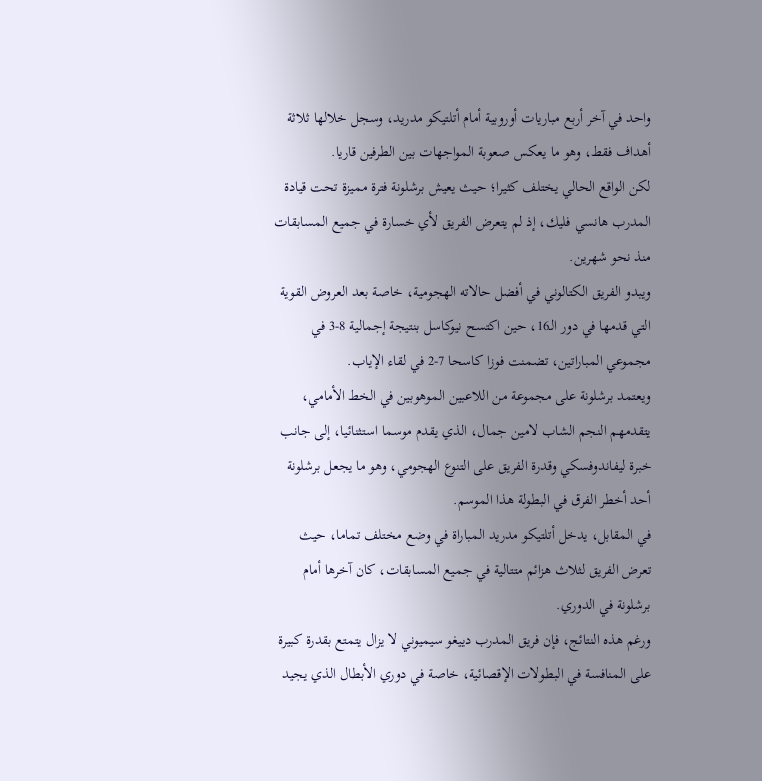واحد في آخر أربع مباريات أوروبية أمام أتلتيكو مدريد، وسجل خلالها ثلاثة أهداف فقط، وهو ما يعكس صعوبة المواجهات بين الطرفين قاريا.
لكن الواقع الحالي يختلف كثيرا؛ حيث يعيش برشلونة فترة مميزة تحت قيادة المدرب هانسي فليك، إذ لم يتعرض الفريق لأي خسارة في جميع المسابقات منذ نحو شهرين.
ويبدو الفريق الكتالوني في أفضل حالاته الهجومية، خاصة بعد العروض القوية التي قدمها في دور الـ16، حين اكتسح نيوكاسل بنتيجة إجمالية 8-3 في مجموعي المباراتين، تضمنت فوزا كاسحا 7-2 في لقاء الإياب.
ويعتمد برشلونة على مجموعة من اللاعبين الموهوبين في الخط الأمامي، يتقدمهم النجم الشاب لامين جمال، الذي يقدم موسما استثنائيا، إلى جانب خبرة ليفاندوفسكي وقدرة الفريق على التنوع الهجومي، وهو ما يجعل برشلونة أحد أخطر الفرق في البطولة هذا الموسم.
في المقابل، يدخل أتلتيكو مدريد المباراة في وضع مختلف تماما، حيث تعرض الفريق لثلاث هزائم متتالية في جميع المسابقات، كان آخرها أمام برشلونة في الدوري.
ورغم هذه النتائج، فإن فريق المدرب دييغو سيميوني لا يزال يتمتع بقدرة كبيرة على المنافسة في البطولات الإقصائية، خاصة في دوري الأبطال الذي يجيد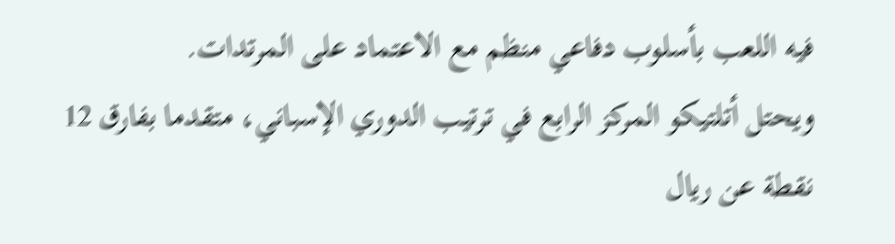فيه اللعب بأسلوب دفاعي منظم مع الاعتماد على المرتدات.
ويحتل أتلتيكو المركز الرابع في ترتيب الدوري الإسباني، متقدما بفارق 12 نقطة عن ريال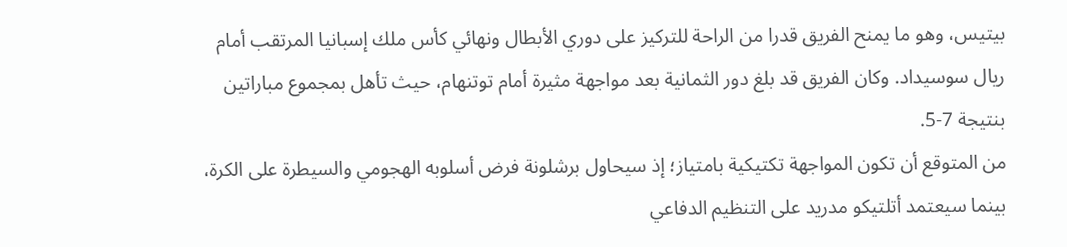بيتيس، وهو ما يمنح الفريق قدرا من الراحة للتركيز على دوري الأبطال ونهائي كأس ملك إسبانيا المرتقب أمام ريال سوسيداد. وكان الفريق قد بلغ دور الثمانية بعد مواجهة مثيرة أمام توتنهام، حيث تأهل بمجموع مباراتين بنتيجة 7-5.
من المتوقع أن تكون المواجهة تكتيكية بامتياز؛ إذ سيحاول برشلونة فرض أسلوبه الهجومي والسيطرة على الكرة، بينما سيعتمد أتلتيكو مدريد على التنظيم الدفاعي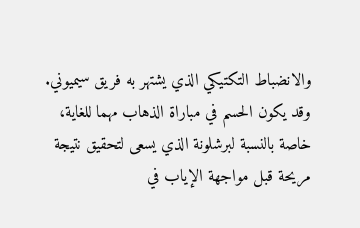والانضباط التكتيكي الذي يشتهر به فريق سيميوني. وقد يكون الحسم في مباراة الذهاب مهما للغاية، خاصة بالنسبة لبرشلونة الذي يسعى لتحقيق نتيجة مريحة قبل مواجهة الإياب في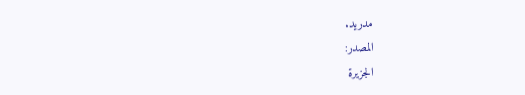مدريد.
المصدر:
الجزيرة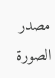مصدر الصورة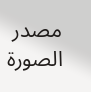مصدر الصورة